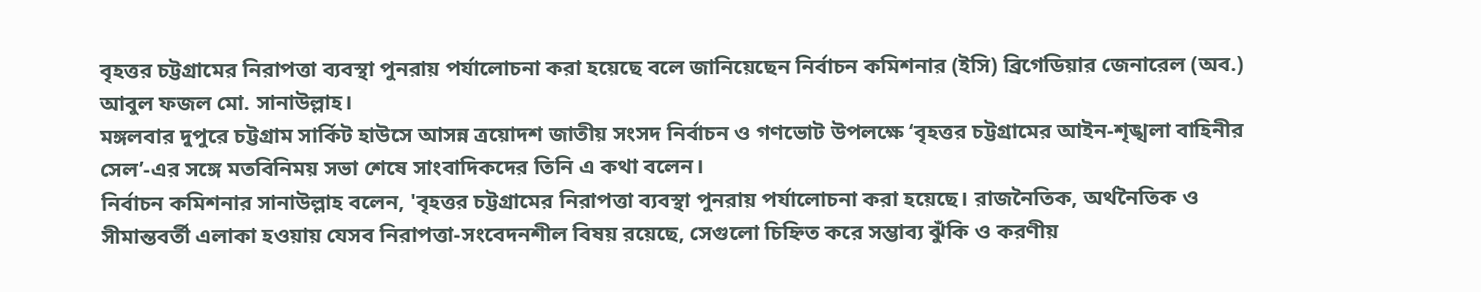বৃহত্তর চট্টগ্রামের নিরাপত্তা ব্যবস্থা পুনরায় পর্যালোচনা করা হয়েছে বলে জানিয়েছেন নির্বাচন কমিশনার (ইসি) ব্রিগেডিয়ার জেনারেল (অব.) আবুল ফজল মো. সানাউল্লাহ।
মঙ্গলবার দুপুরে চট্টগ্রাম সার্কিট হাউসে আসন্ন ত্রয়োদশ জাতীয় সংসদ নির্বাচন ও গণভোট উপলক্ষে ‘বৃহত্তর চট্টগ্রামের আইন-শৃঙ্খলা বাহিনীর সেল’-এর সঙ্গে মতবিনিময় সভা শেষে সাংবাদিকদের তিনি এ কথা বলেন।
নির্বাচন কমিশনার সানাউল্লাহ বলেন, 'বৃহত্তর চট্টগ্রামের নিরাপত্তা ব্যবস্থা পুনরায় পর্যালোচনা করা হয়েছে। রাজনৈতিক, অর্থনৈতিক ও সীমান্তবর্তী এলাকা হওয়ায় যেসব নিরাপত্তা-সংবেদনশীল বিষয় রয়েছে, সেগুলো চিহ্নিত করে সম্ভাব্য ঝুঁকি ও করণীয়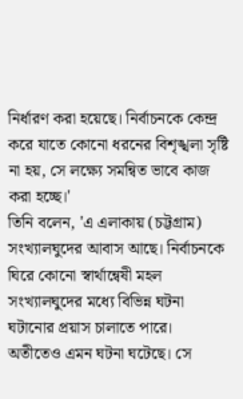নির্ধারণ করা হয়েছে। নির্বাচনকে কেন্দ্র করে যাতে কোনো ধরনের বিশৃঙ্খলা সৃষ্টি না হয়, সে লক্ষ্যে সমন্বিত ভাবে কাজ করা হচ্ছে।'
তিনি বলেন, 'এ এলাকায় (চট্টগ্রাম) সংখ্যালঘুদের আবাস আছে। নির্বাচনকে ঘিরে কোনো স্বার্থান্বেষী মহল সংখ্যালঘুদের মধ্যে বিভিন্ন ঘটনা ঘটানোর প্রয়াস চালাতে পারে। অতীতেও এমন ঘটনা ঘটেছে। সে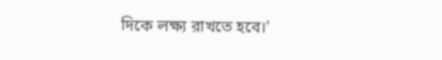দিকে লক্ষ্য রাখতে হবে।'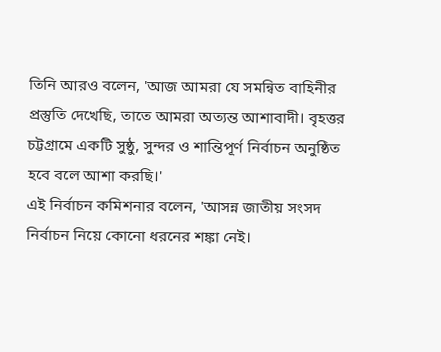তিনি আরও বলেন, 'আজ আমরা যে সমন্বিত বাহিনীর প্রস্তুতি দেখেছি, তাতে আমরা অত্যন্ত আশাবাদী। বৃহত্তর চট্টগ্রামে একটি সুষ্ঠু, সুন্দর ও শান্তিপূর্ণ নির্বাচন অনুষ্ঠিত হবে বলে আশা করছি।'
এই নির্বাচন কমিশনার বলেন, 'আসন্ন জাতীয় সংসদ নির্বাচন নিয়ে কোনো ধরনের শঙ্কা নেই।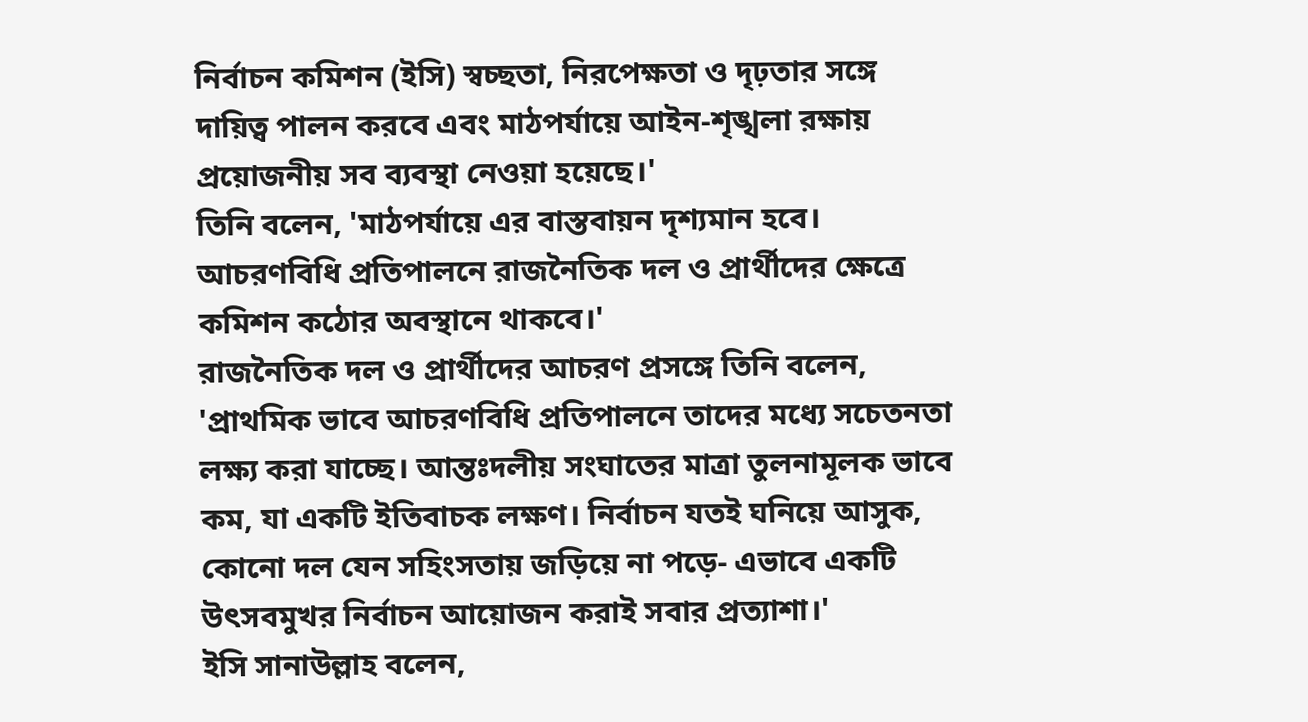নির্বাচন কমিশন (ইসি) স্বচ্ছতা, নিরপেক্ষতা ও দৃঢ়তার সঙ্গে দায়িত্ব পালন করবে এবং মাঠপর্যায়ে আইন-শৃঙ্খলা রক্ষায় প্রয়োজনীয় সব ব্যবস্থা নেওয়া হয়েছে।'
তিনি বলেন, 'মাঠপর্যায়ে এর বাস্তবায়ন দৃশ্যমান হবে। আচরণবিধি প্রতিপালনে রাজনৈতিক দল ও প্রার্থীদের ক্ষেত্রে কমিশন কঠোর অবস্থানে থাকবে।'
রাজনৈতিক দল ও প্রার্থীদের আচরণ প্রসঙ্গে তিনি বলেন, 'প্রাথমিক ভাবে আচরণবিধি প্রতিপালনে তাদের মধ্যে সচেতনতা লক্ষ্য করা যাচ্ছে। আন্তঃদলীয় সংঘাতের মাত্রা তুলনামূলক ভাবে কম, যা একটি ইতিবাচক লক্ষণ। নির্বাচন যতই ঘনিয়ে আসুক, কোনো দল যেন সহিংসতায় জড়িয়ে না পড়ে- এভাবে একটি উৎসবমুখর নির্বাচন আয়োজন করাই সবার প্রত্যাশা।'
ইসি সানাউল্লাহ বলেন,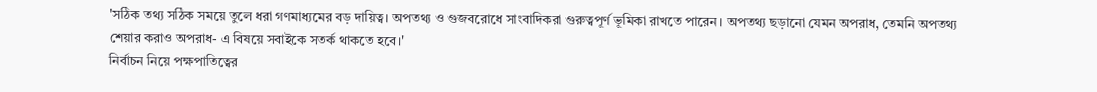'সঠিক তথ্য সঠিক সময়ে তুলে ধরা গণমাধ্যমের বড় দায়িত্ব। অপতথ্য ও গুজবরোধে সাংবাদিকরা গুরুত্বপূর্ণ ভূমিকা রাখতে পারেন। অপতথ্য ছড়ানো যেমন অপরাধ, তেমনি অপতথ্য শেয়ার করাও অপরাধ- এ বিষয়ে সবাইকে সতর্ক থাকতে হবে।'
নির্বাচন নিয়ে পক্ষপাতিত্বের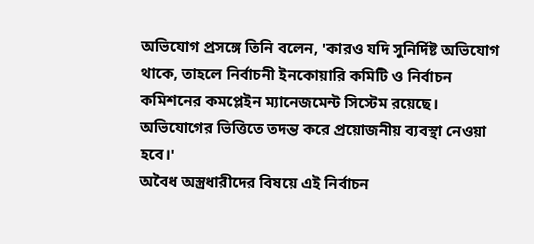অভিযোগ প্রসঙ্গে তিনি বলেন, 'কারও যদি সুনির্দিষ্ট অভিযোগ থাকে, তাহলে নির্বাচনী ইনকোয়ারি কমিটি ও নির্বাচন কমিশনের কমপ্লেইন ম্যানেজমেন্ট সিস্টেম রয়েছে। অভিযোগের ভিত্তিতে তদন্ত করে প্রয়োজনীয় ব্যবস্থা নেওয়া হবে।'
অবৈধ অস্ত্রধারীদের বিষয়ে এই নির্বাচন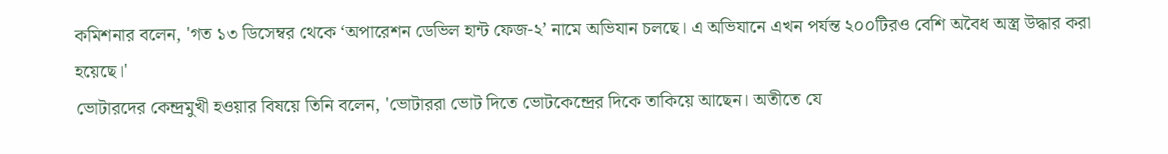কমিশনার বলেন, 'গত ১৩ ডিসেম্বর থেকে ‘অপারেশন ডেভিল হান্ট ফেজ-২’ নামে অভিযান চলছে। এ অভিযানে এখন পর্যন্ত ২০০টিরও বেশি অবৈধ অস্ত্র উদ্ধার করা হয়েছে।'
ভোটারদের কেন্দ্রমুখী হওয়ার বিষয়ে তিনি বলেন, 'ভোটাররা ভোট দিতে ভোটকেন্দ্রের দিকে তাকিয়ে আছেন। অতীতে যে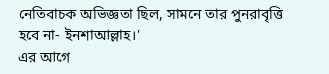নেতিবাচক অভিজ্ঞতা ছিল, সামনে তার পুনরাবৃত্তি হবে না- ইনশাআল্লাহ।'
এর আগে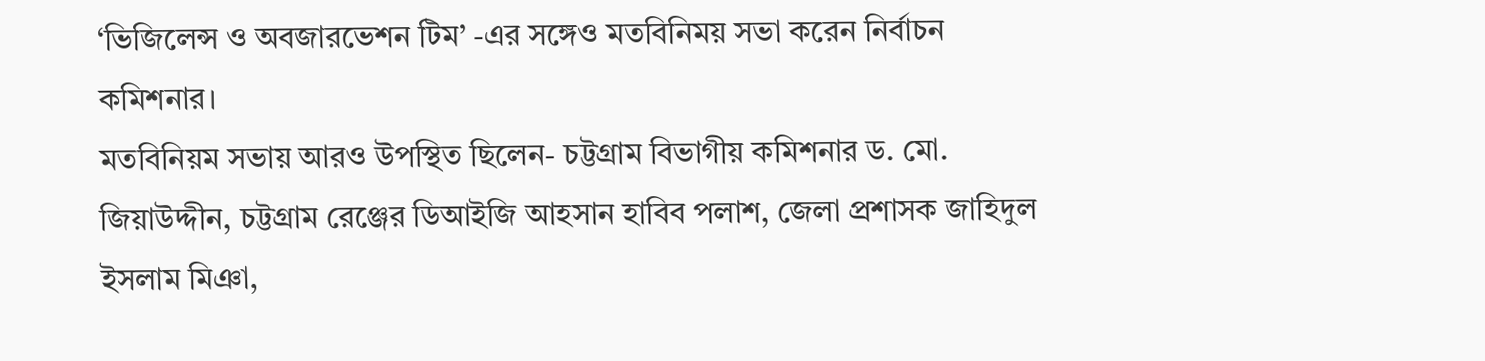‘ভিজিলেন্স ও অবজারভেশন টিম’ -এর সঙ্গেও মতবিনিময় সভা করেন নির্বাচন কমিশনার।
মতবিনিয়ম সভায় আরও উপস্থিত ছিলেন- চট্টগ্রাম বিভাগীয় কমিশনার ড. মো. জিয়াউদ্দীন, চট্টগ্রাম রেঞ্জের ডিআইজি আহসান হাবিব পলাশ, জেলা প্রশাসক জাহিদুল ইসলাম মিঞা,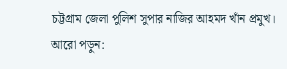চট্টগ্রাম জেলা পুলিশ সুপার নাজির আহমদ খাঁন প্রমুখ।
আরো পড়ুন: